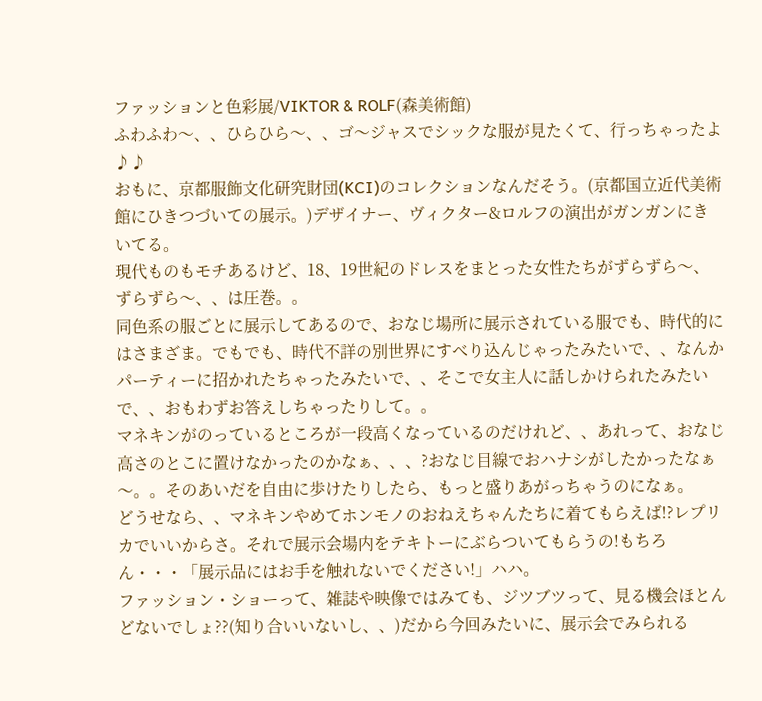ファッションと色彩展/VIKTOR & ROLF(森美術館)
ふわふわ〜、、ひらひら〜、、ゴ〜ジャスでシックな服が見たくて、行っちゃったよ♪♪
おもに、京都服飾文化研究財団(KCI)のコレクションなんだそう。(京都国立近代美術館にひきつづいての展示。)デザイナー、ヴィクター&ロルフの演出がガンガンにきいてる。
現代ものもモチあるけど、18、19世紀のドレスをまとった女性たちがずらずら〜、ずらずら〜、、は圧巻。。
同色系の服ごとに展示してあるので、おなじ場所に展示されている服でも、時代的にはさまざま。でもでも、時代不詳の別世界にすべり込んじゃったみたいで、、なんかパーティーに招かれたちゃったみたいで、、そこで女主人に話しかけられたみたいで、、おもわずお答えしちゃったりして。。
マネキンがのっているところが一段高くなっているのだけれど、、あれって、おなじ高さのとこに置けなかったのかなぁ、、、?おなじ目線でおハナシがしたかったなぁ〜。。そのあいだを自由に歩けたりしたら、もっと盛りあがっちゃうのになぁ。
どうせなら、、マネキンやめてホンモノのおねえちゃんたちに着てもらえば!?レプリカでいいからさ。それで展示会場内をテキトーにぶらついてもらうの!もちろん・・・「展示品にはお手を触れないでください!」ハハ。
ファッション・ショーって、雑誌や映像ではみても、ジツブツって、見る機会ほとんどないでしょ??(知り合いいないし、、)だから今回みたいに、展示会でみられる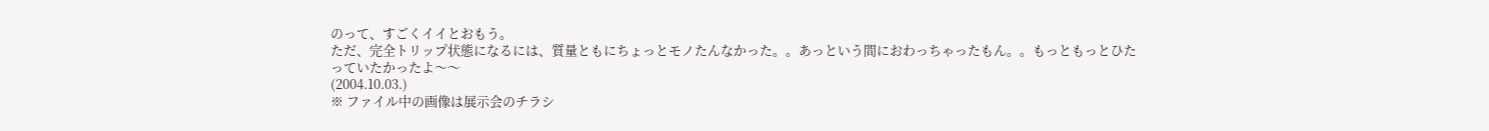のって、すごくイイとおもう。
ただ、完全トリップ状態になるには、質量ともにちょっとモノたんなかった。。あっという間におわっちゃったもん。。もっともっとひたっていたかったよ〜〜
(2004.10.03.)
※ ファイル中の画像は展示会のチラシ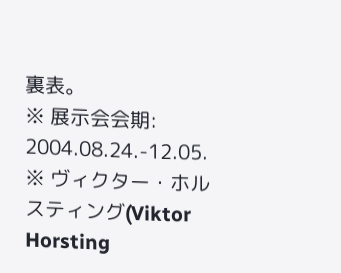裏表。
※ 展示会会期: 2004.08.24.-12.05.
※ ヴィクター・ホルスティング(Viktor Horsting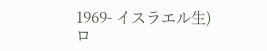1969- イスラエル生) ロ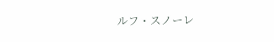ルフ・スノーレ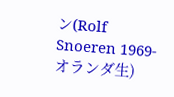ン(Rolf Snoeren 1969- オランダ生)